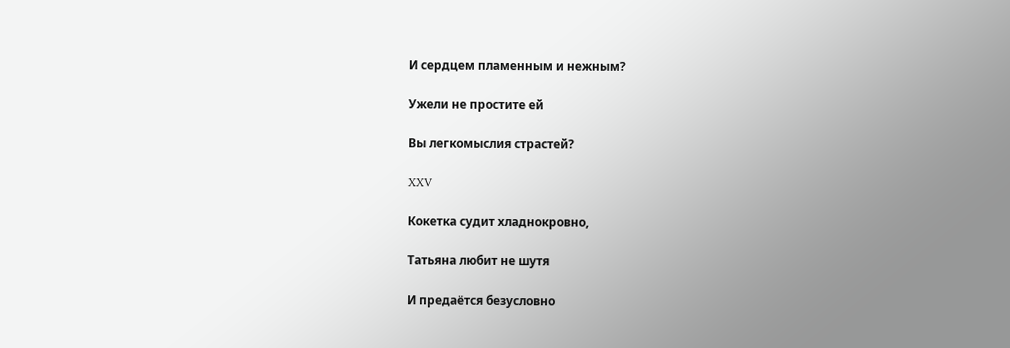И сердцем пламенным и нежным?

Ужели не простите ей

Вы легкомыслия страстей?

XXV

Кокетка судит хладнокровно,

Татьяна любит не шутя

И предаётся безусловно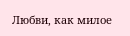Любви, как милое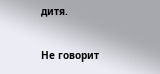дитя.

Не говорит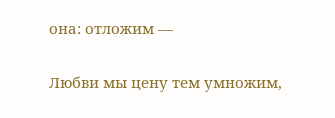она: отложим —

Любви мы цену тем умножим,